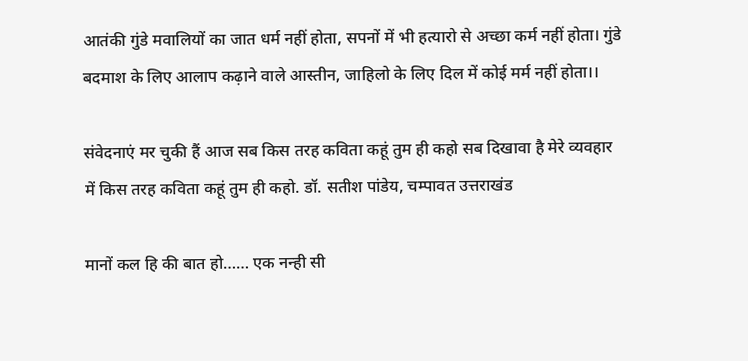आतंकी गुंडे मवालियों का जात धर्म नहीं होता, सपनों में भी हत्यारो से अच्छा कर्म नहीं होता। गुंडे बदमाश के लिए आलाप कढ़ाने वाले आस्तीन, जाहिलो के लिए दिल में कोई मर्म नहीं होता।।

संवेदनाएं मर चुकी हैं आज सब किस तरह कविता कहूं तुम ही कहो सब दिखावा है मेरे व्यवहार में किस तरह कविता कहूं तुम ही कहो. डॉ. सतीश पांडेय, चम्पावत उत्तराखंड

मानों कल हि की बात हो…… एक नन्ही सी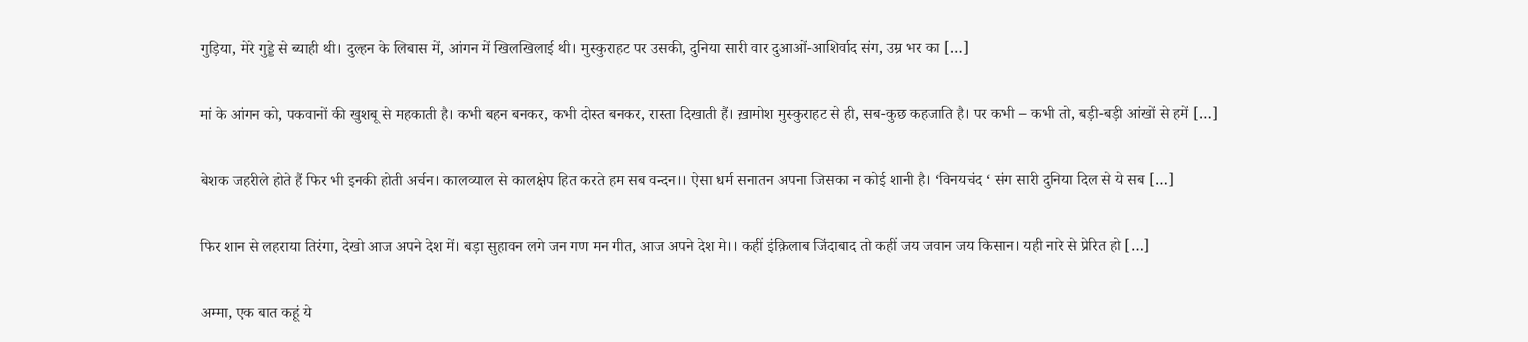गुड़िया, मेरे गुड्डे से ब्याही थी। दुल्हन के लिबास में, आंगन में खिलखिलाई थी। मुस्कुराहट पर उसकी, दुनिया सारी वार दुआओं-आशिर्वाद संग, उम्र भर का […]

मां के आंगन को, पकवानों की खुशबू से महकाती है। कभी बहन बनकर, कभी दोस्त बनकर, रास्ता दिखाती हैं। ख़ामोश मुस्कुराहट से ही, सब-कुछ कहजाति है। पर कभी – कभी तो, बड़ी-बड़ी आंखों से हमें […]

बेशक जहरीले होते हैं फिर भी इनकी होती अर्चन। कालव्याल से कालक्षेप हित करते हम सब वन्दन।। ऐसा धर्म सनातन अपना जिसका न कोई शानी है। ‘विनयचंद ‘ संग सारी दुनिया दिल से ये सब […]

फिर शान से लहराया तिरंगा, देखो आज अपने देश में। बड़ा सुहावन लगे जन गण मन गीत, आज अपने देश मे।। कहीं इंक़िलाब जिंदाबाद तो कहीं जय जवान जय किसान। यही नारे से प्रेरित हो […]

अम्मा, एक बात कहूं ये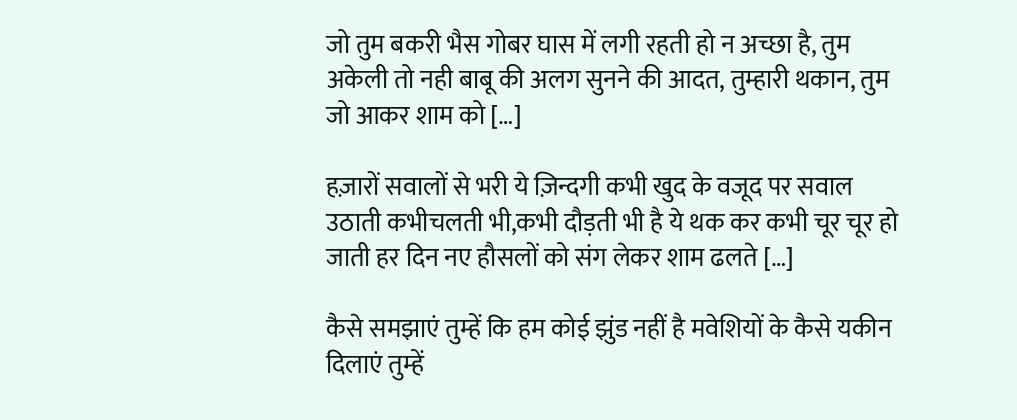जो तुम बकरी भैस गोबर घास में लगी रहती हो न अच्छा है, तुम अकेली तो नही बाबू की अलग सुनने की आदत, तुम्हारी थकान, तुम जो आकर शाम को […]

हज़ारों सवालों से भरी ये ज़िन्दगी कभी खुद के वजूद पर सवाल उठाती कभीचलती भी,कभी दौड़ती भी है ये थक कर कभी चूर चूर हो जाती हर दिन नए हौसलों को संग लेकर शाम ढलते […]

कैसे समझाएं तुम्हें कि हम कोई झुंड नहीं है मवेशियों के कैसे यकीन दिलाएं तुम्हें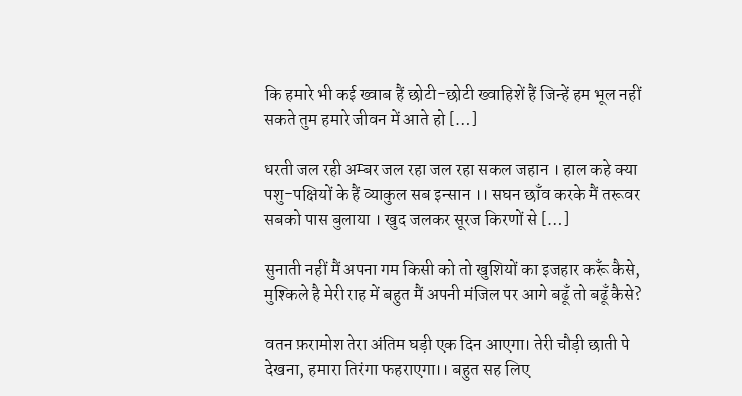कि हमारे भी कई ख्वाब हैं छोटी-छोटी ख्वाहिशें हैं जिन्हें हम भूल नहीं सकते तुम हमारे जीवन में आते हो […]

धरती जल रही अम्बर जल रहा जल रहा सकल जहान । हाल कहे क्या पशु-पक्षियों के हैं व्याकुल सब इन्सान ।। सघन छाँव करके मैं तरूवर सबको पास बुलाया । खुद जलकर सूरज किरणों से […]

सुनाती नहीं मैं अपना गम किसी को तो खुशियों का इजहार करूँ कैसे, मुश्किले है मेरी राह में बहुत मैं अपनी मंजिल पर आगे बढूँ तो बढूँ कैसे?

वतन फ़रामोश तेरा अंतिम घड़ी एक दिन आएगा। तेरी चौड़ी छाती पे देखना, हमारा तिरंगा फहराएगा।। बहुत सह लिए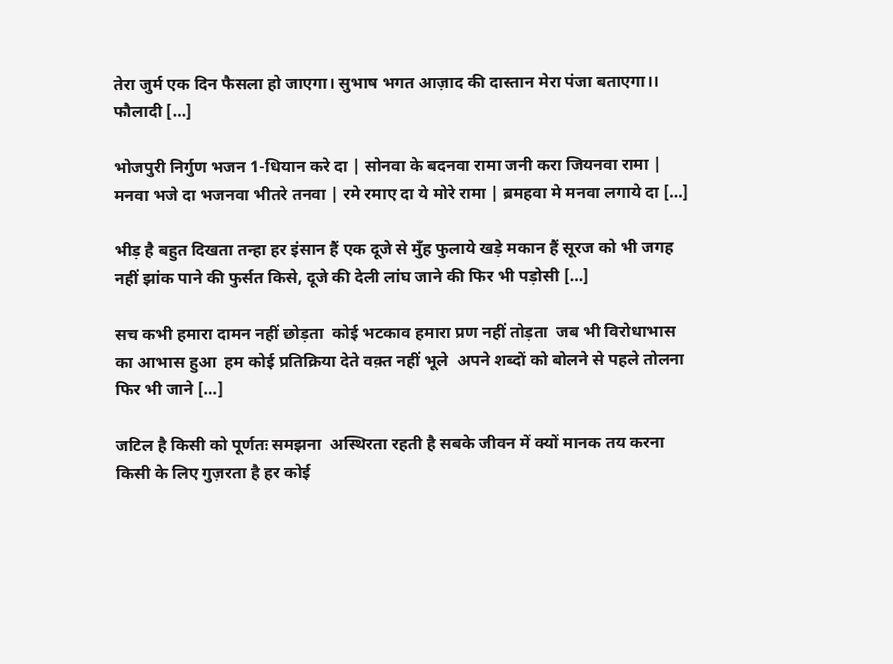तेरा जुर्म एक दिन फैसला हो जाएगा। सुभाष भगत आज़ाद की दास्तान मेरा पंजा बताएगा।। फौलादी […]

भोजपुरी निर्गुण भजन 1-धियान करे दा | सोनवा के बदनवा रामा जनी करा जियनवा रामा | मनवा भजे दा भजनवा भीतरे तनवा | रमे रमाए दा ये मोरे रामा | ब्रमहवा मे मनवा लगाये दा […]

भीड़ है बहुत दिखता तन्हा हर इंसान हैं एक दूजे से मुँह फुलाये खड़े मकान हैं सूरज को भी जगह नहीं झांक पाने की फुर्सत किसे, दूजे की देली लांघ जाने की फिर भी पड़ोसी […]

सच कभी हमारा दामन नहीं छोड़ता  कोई भटकाव हमारा प्रण नहीं तोड़ता  जब भी विरोधाभास का आभास हुआ  हम कोई प्रतिक्रिया देते वक़्त नहीं भूले  अपने शब्दों को बोलने से पहले तोलना  फिर भी जाने […]

जटिल है किसी को पूर्णतः समझना  अस्थिरता रहती है सबके जीवन में क्यों मानक तय करना किसी के लिए गुज़रता है हर कोई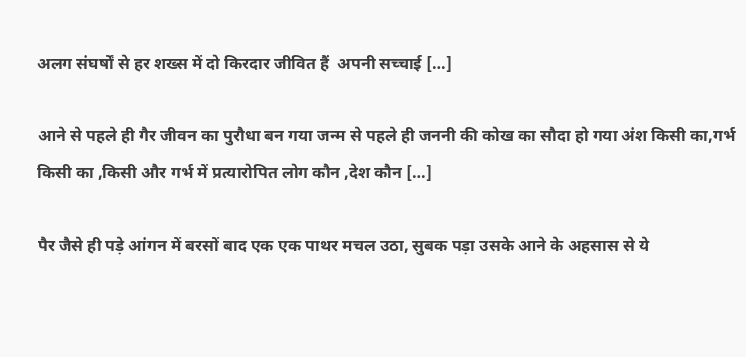अलग संघर्षों से हर शख्स में दो किरदार जीवित हैं  अपनी सच्चाई […]

आने से पहले ही गैर जीवन का पुरौधा बन गया जन्म से पहले ही जननी की कोख का सौदा हो गया अंश किसी का,गर्भ किसी का ,किसी और गर्भ में प्रत्यारोपित लोग कौन ,देश कौन […]

पैर जैसे ही पड़े आंगन में बरसों बाद एक एक पाथर मचल उठा, सुबक पड़ा उसके आने के अहसास से ये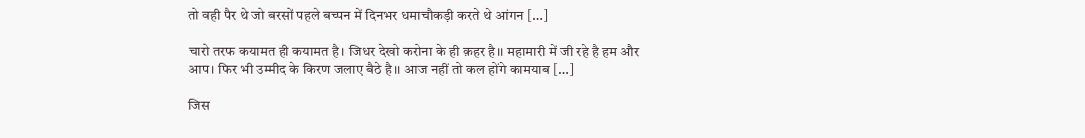तो वही पैर थे जो बरसों पहले बच्पन में दिनभर धमाचौकड़ी करते थे आंगन […]

चारो तरफ कयामत ही कयामत है। जिधर देखो करोना के ही क़हर है।। महामारी में जी रहे है हम और आप। फिर भी उम्मीद के किरण जलाए बैठे है।। आज नहीं तो कल होंगे कामयाब […]

जिस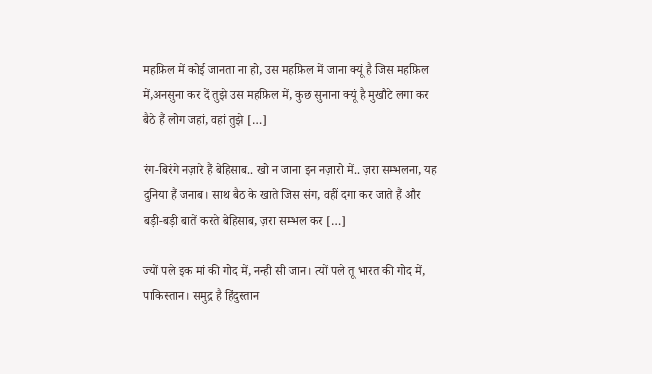महफ़िल में कोई जानता ना हो, उस महफ़िल में जाना क्यूं है जिस महफ़िल में,अनसुना कर दें तुझे उस महफ़िल में, कुछ सुनाना क्यूं है मुखौटे लगा कर बैठे हैं लोग जहां, वहां तुझे […]

रंग-बिरंगे नज़ारे हैं बेहिसाब.. खो न जाना इन नज़ारो में.. ज़रा सम्भलना, यह दुनिया हैं जनाब। साथ बैठ के खाते जिस संग, वहीं दगा कर जाते हैं और बड़ी-बड़ी बातें करते बेहिसाब, ज़रा सम्भल कर […]

ज्यों पले इक मां की गोद में, नन्ही सी जान। त्यों पले तू भारत की गोद में, पाकिस्तान। समुद्र है हिंदुस्तान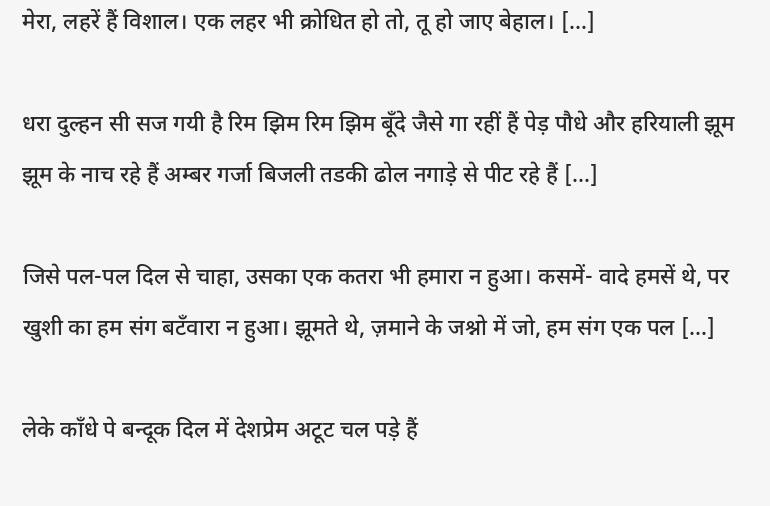मेरा, लहरें हैं विशाल। एक लहर भी क्रोधित हो तो, तू हो जाए बेहाल। […]

धरा दुल्हन सी सज गयी है रिम झिम रिम झिम बूँदे जैसे गा रहीं हैं पेड़ पौधे और हरियाली झूम झूम के नाच रहे हैं अम्बर गर्जा बिजली तडकी ढोल नगाड़े से पीट रहे हैं […]

जिसे पल-पल दिल से चाहा, उसका एक कतरा भी हमारा न हुआ। कसमें- वादे हमसें थे, पर खुशी का हम संग बटँवारा न हुआ। झूमते थे, ज़माने के जश्नो में जो, हम संग एक पल […]

लेके काँधे पे बन्दूक दिल में देशप्रेम अटूट चल पड़े हैं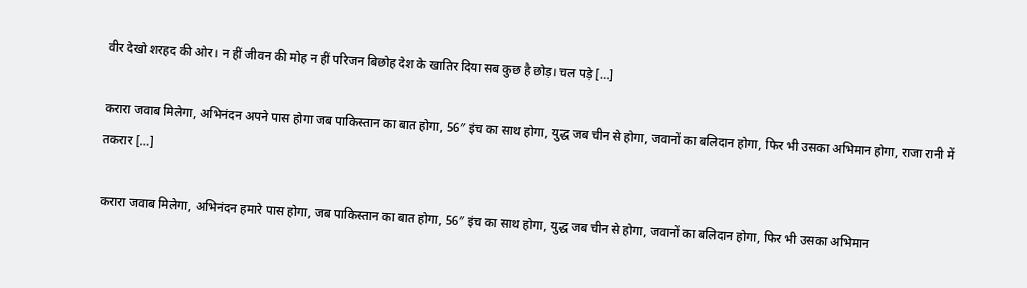वीर देखो शरहद की ओर। न हीं जीवन की मोह न हीं परिजन बिछोह देश के खातिर दिया सब कुछ है छोड़। चल पड़े […]

करारा जवाब मिलेगा, अभिनंदन अपने पास होगा जब पाकिस्तान का बात होगा, 56″ इंच का साथ होगा, युद्ध जब चीन से होगा, जवानों का बलिदान होगा, फिर भी उसका अभिमान होगा, राजा रानी में तकरार […]

करारा जवाब मिलेगा, अभिनंदन हमारे पास होगा, जब पाकिस्तान का बात होगा, 56″ इंच का साथ होगा, युद्ध जब चीन से होगा, जवानों का बलिदान होगा, फिर भी उसका अभिमान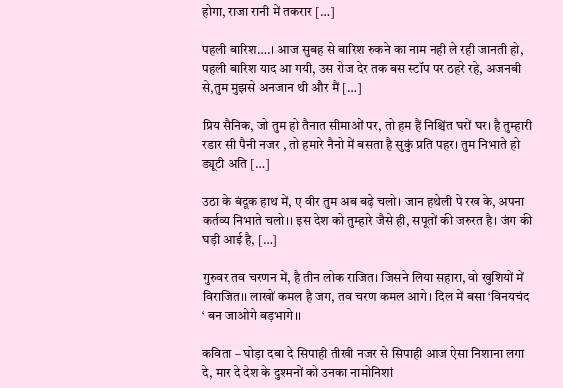होगा, राजा रानी में तकरार […]

पहली बारिश….। आज सुबह से बारिश रुकने का नाम नही ले रही जानती हो, पहली बारिश याद आ गयी, उस रोज देर तक बस स्टॉप पर ठहरे रहे, अजनबी से,तुम मुझसे अनजान थी और मैं […]

प्रिय सैनिक, जो तुम हो तैनात सीमाओं पर, तो हम हैं निश्चिंत घरों घर। है तुम्हारी रडार सी पैनी नजर , तो हमारे नैनो में बसता है सुकुं प्रति पहर। तुम निभाते हो ड्यूटी अति […]

उठा के बंदूक हाथ में, ए वीर तुम अब बढ़े चलो। जान हथेली पे रख के, अपना कर्तव्य निभाते चलो।। इस देश को तुम्हारे जैसे ही, सपूतों की जरुरत है। जंग की घड़ी आई है, […]

गुरुवर तव चरणन में, है तीन लोक राजित। जिसने लिया सहारा, वो खुशियों में विराजित।। लाखों कमल है जग, तव चरण कमल आगे। दिल में बसा ‘विनयचंद ‘ बन जाओगे बड़भागे।।

कविता – घोड़ा दबा दे सिपाही तीखी नजर से सिपाही आज ऐसा निशाना लगा दे, मार दे देश के दुश्मनों को उनका नामोनिशां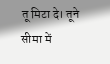तू मिटा दे। तूने सीमा में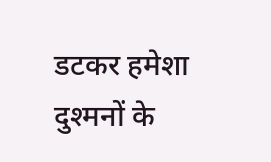डटकर हमेशा दुश्मनों के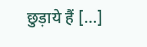छुड़ाये हैं […]